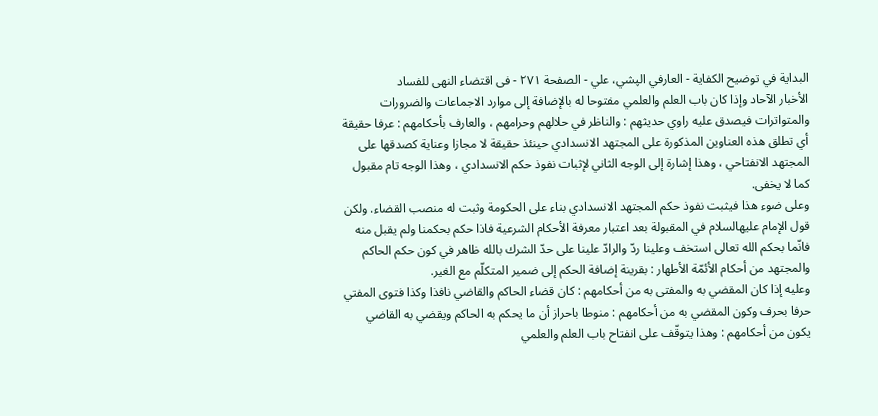البداية في توضيح الكفاية - العارفي الپشي، علي - الصفحة ٢٧١ - فى اقتضاء النهى للفساد
الأخبار الآحاد وإذا كان باب العلم والعلمي مفتوحا له بالإضافة إلى موارد الاجماعات والضرورات والمتواترات فيصدق عليه راوي حديثهم : والناظر في حلالهم وحرامهم ، والعارف بأحكامهم : عرفا حقيقة أي تطلق هذه العناوين المذكورة على المجتهد الانسدادي حينئذ حقيقة لا مجازا وعناية كصدقها على المجتهد الانفتاحي ، وهذا إشارة إلى الوجه الثاني لإثبات نفوذ حكم الانسدادي ، وهذا الوجه تام مقبول كما لا يخفى.
وعلى ضوء هذا فيثبت نفوذ حكم المجتهد الانسدادي بناء على الحكومة وثبت له منصب القضاء. ولكن قول الإمام عليهالسلام في المقبولة بعد اعتبار معرفة الأحكام الشرعية فاذا حكم بحكمنا ولم يقبل منه فانّما بحكم الله تعالى استخف وعلينا ردّ والرادّ علينا على حدّ الشرك بالله ظاهر في كون حكم الحاكم والمجتهد من أحكام الأئمّة الأطهار : بقرينة إضافة الحكم إلى ضمير المتكلّم مع الغير.
وعليه إذا كان المقضي به والمفتى به من أحكامهم : كان قضاء الحاكم والقاضي نافذا وكذا فتوى المفتي حرفا بحرف وكون المقضي به من أحكامهم : منوطا باحراز أن ما يحكم به الحاكم ويقضي به القاضي يكون من أحكامهم : وهذا يتوقّف على انفتاح باب العلم والعلمي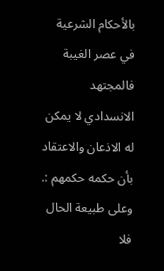بالأحكام الشرعية في عصر الغيبة فالمجتهد الانسدادي لا يمكن له الاذعان والاعتقاد بأن حكمه حكمهم :.
وعلى طبيعة الحال فلا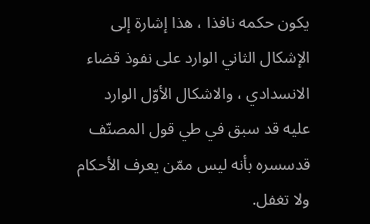يكون حكمه نافذا ، هذا إشارة إلى الإشكال الثاني الوارد على نفوذ قضاء الانسدادي ، والاشكال الأوّل الوارد عليه قد سبق في طي قول المصنّف قدسسره بأنه ليس ممّن يعرف الأحكام ولا تغفل.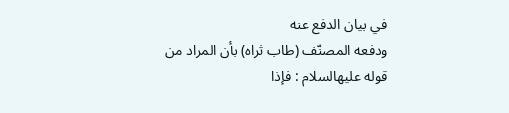في بيان الدفع عنه
ودفعه المصنّف (طاب ثراه) بأن المراد من قوله عليهالسلام : فإذا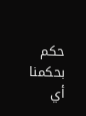حكم بحكمنا أي